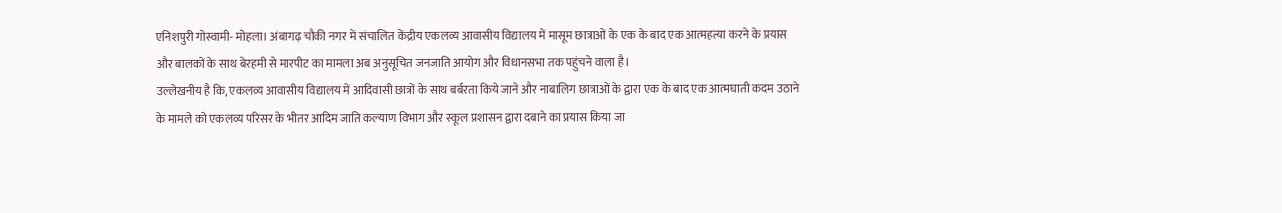एनिशपुरी गोस्वामी- मोहला। अंबागढ़ चौकी नगर में संचालित केंद्रीय एकलव्य आवासीय विद्यालय में मासूम छात्राओं के एक के बाद एक आत्महत्या करने के प्रयास और बालकों के साथ बेरहमी से मारपीट का मामला अब अनुसूचित जनजाति आयोग और विधानसभा तक पहुंचने वाला है।
उल्लेखनीय है कि, एकलव्य आवासीय विद्यालय में आदिवासी छात्रों के साथ बर्बरता किये जाने और नाबालिग छात्राओं के द्वारा एक के बाद एक आत्मघाती कदम उठाने के मामले को एकलव्य परिसर के भीतर आदिम जाति कल्याण विभाग और स्कूल प्रशासन द्वारा दबाने का प्रयास किया जा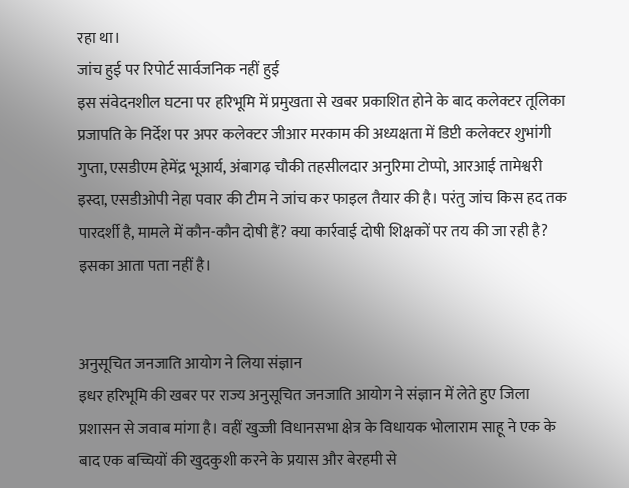रहा था।
जांच हुई पर रिपोर्ट सार्वजनिक नहीं हुई
इस संवेदनशील घटना पर हरिभूमि में प्रमुखता से खबर प्रकाशित होने के बाद कलेक्टर तूलिका प्रजापति के निर्देश पर अपर कलेक्टर जीआर मरकाम की अध्यक्षता में डिप्टी कलेक्टर शुभांगी गुप्ता, एसडीएम हेमेंद्र भूआर्य, अंबागढ़ चौकी तहसीलदार अनुरिमा टोप्पो, आरआई तामेश्वरी इस्दा, एसडीओपी नेहा पवार की टीम ने जांच कर फाइल तैयार की है। परंतु जांच किस हद तक पारदर्शी है, मामले में कौन-कौन दोषी हैं? क्या कार्रवाई दोषी शिक्षकों पर तय की जा रही है? इसका आता पता नहीं है।


अनुसूचित जनजाति आयोग ने लिया संज्ञान
इधर हरिभूमि की खबर पर राज्य अनुसूचित जनजाति आयोग ने संज्ञान में लेते हुए जिला प्रशासन से जवाब मांगा है। वहीं खुज्जी विधानसभा क्षेत्र के विधायक भोलाराम साहू ने एक के बाद एक बच्चियों की खुदकुशी करने के प्रयास और बेरहमी से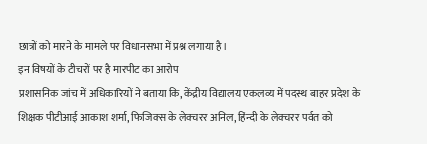छात्रों को मारने के मामले पर विधानसभा में प्रश्न लगाया है।
इन विषयों के टीचरों पर है मारपीट का आरोप
प्रशासनिक जांच में अधिकारियों ने बताया कि, केंद्रीय विद्यालय एकलव्य में पदस्थ बाहर प्रदेश के शिक्षक पीटीआई आकाश शर्मा, फिजिक्स के लेक्चरर अनिल, हिंन्दी के लेक्चरर पर्वत को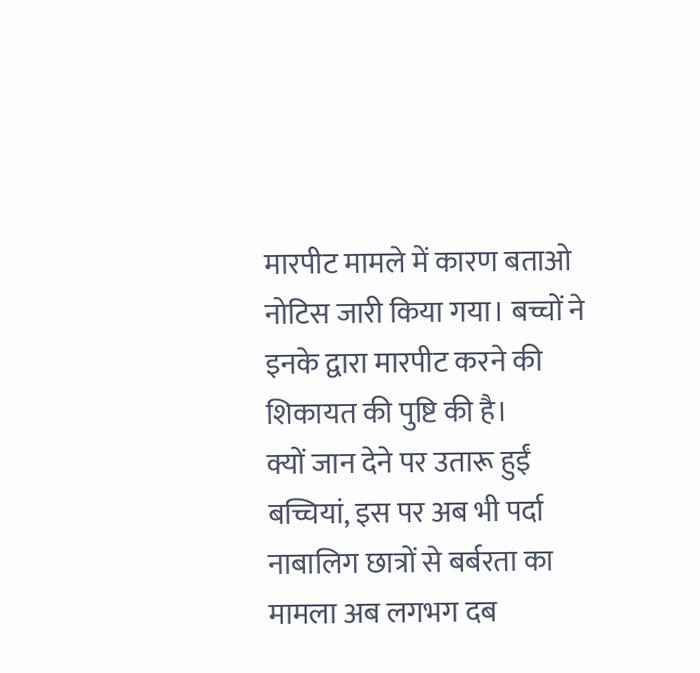मारपीट मामले में कारण बताओ नोटिस जारी किया गया। बच्चों ने इनके द्वारा मारपीट करने की शिकायत की पुष्टि की है।
क्यों जान देने पर उतारू हुईं बच्चियां, इस पर अब भी पर्दा
नाबालिग छात्रों से बर्बरता का मामला अब लगभग दब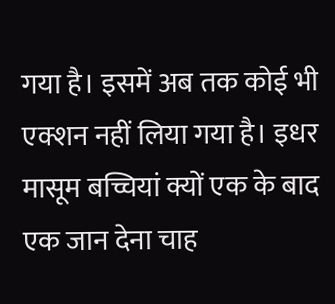गया है। इसमें अब तक कोई भी एक्शन नहीं लिया गया है। इधर मासूम बच्चियां क्यों एक के बाद एक जान देना चाह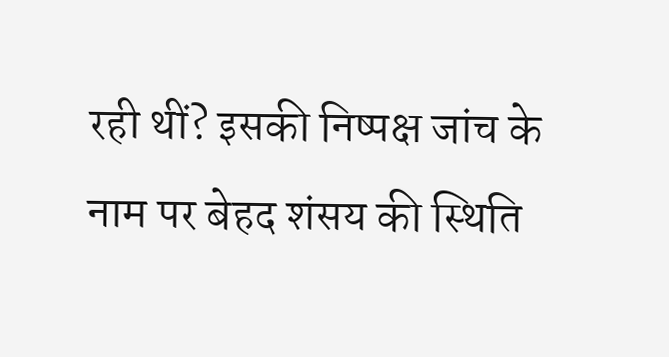रही थीं? इसकी निष्पक्ष जांच के नाम पर बेहद शंसय की स्थिति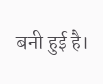बनी हुई है।